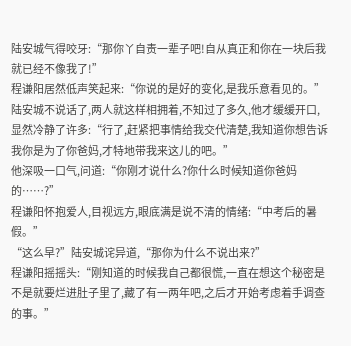陆安城气得咬牙:“那你丫自责一辈子吧!自从真正和你在一块后我就已经不像我了!”
程谦阳居然低声笑起来:“你说的是好的变化,是我乐意看见的。”
陆安城不说话了,两人就这样相拥着,不知过了多久,他才缓缓开口,显然冷静了许多:“行了,赶紧把事情给我交代清楚,我知道你想告诉我你是为了你爸妈,才特地带我来这儿的吧。”
他深吸一口气,问道:“你刚才说什么?你什么时候知道你爸妈的……?”
程谦阳怀抱爱人,目视远方,眼底满是说不清的情绪:“中考后的暑假。”
“这么早?”陆安城诧异道,“那你为什么不说出来?”
程谦阳摇摇头:“刚知道的时候我自己都很慌,一直在想这个秘密是不是就要烂进肚子里了,藏了有一两年吧,之后才开始考虑着手调查的事。”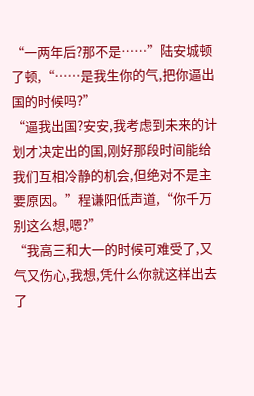“一两年后?那不是……”陆安城顿了顿,“……是我生你的气,把你逼出国的时候吗?”
“逼我出国?安安,我考虑到未来的计划才决定出的国,刚好那段时间能给我们互相冷静的机会,但绝对不是主要原因。”程谦阳低声道,“你千万别这么想,嗯?”
“我高三和大一的时候可难受了,又气又伤心,我想,凭什么你就这样出去了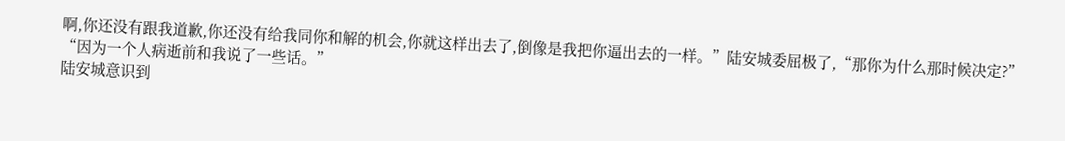啊,你还没有跟我道歉,你还没有给我同你和解的机会,你就这样出去了,倒像是我把你逼出去的一样。”陆安城委屈极了,“那你为什么那时候决定?”
“因为一个人病逝前和我说了一些话。”
陆安城意识到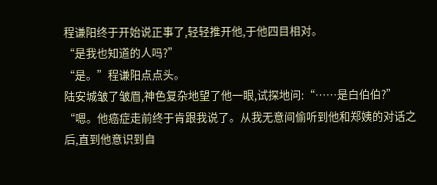程谦阳终于开始说正事了,轻轻推开他,于他四目相对。
“是我也知道的人吗?”
“是。”程谦阳点点头。
陆安城皱了皱眉,神色复杂地望了他一眼,试探地问:“……是白伯伯?”
“嗯。他癌症走前终于肯跟我说了。从我无意间偷听到他和郑姨的对话之后,直到他意识到自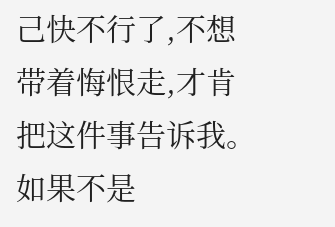己快不行了,不想带着悔恨走,才肯把这件事告诉我。如果不是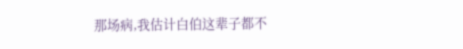那场病,我估计白伯这辈子都不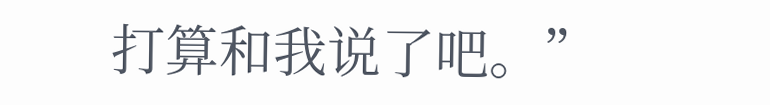打算和我说了吧。”